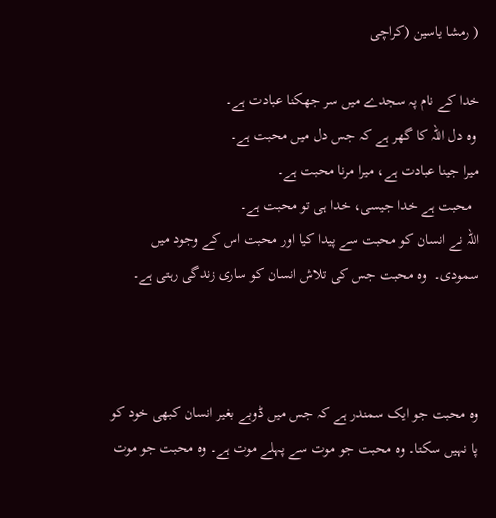( رمشا یاسین (کراچی

خدا کے نام پہ سجدے میں سر جھکنا عبادت ہے۔
 وہ دل اللہ کا گھر ہے کہ جس دل میں محبت ہے۔
میرا جینا عبادت ہے، میرا مرنا محبت ہے۔
  محبت ہے خدا جیسی، خدا ہی تو محبت ہے۔
اللہ نے انسان کو محبت سے پیدا کیا اور محبت اس کے وجود میں سمودی۔  وہ محبت جس کی تلاش انسان کو ساری زندگی رہتی ہے۔



وہ محبت جو ایک سمندر ہے کہ جس میں ڈوبے بغیر انسان کبھی خود کو پا نہیں سکتا۔ وہ محبت جو موت سے پہلے موت ہے۔ وہ محبت جو موت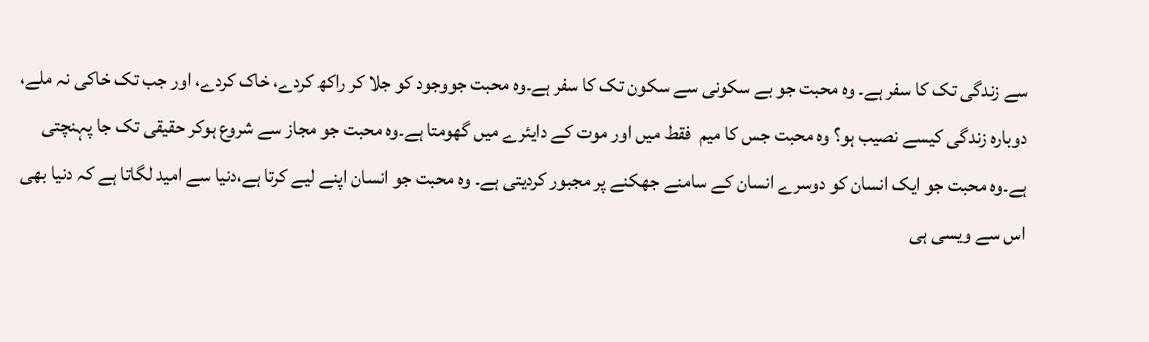سے زندگی تک کا سفر ہے۔ وہ محبت جو بے سکونی سے سکون تک کا سفر ہے۔وہ محبت جووجود کو جلا کر راکھ کردے، خاک کردے، اور جب تک خاکی نہ ملے، دوبارہ زندگی کیسے نصیب ہو؟ وہ محبت جس کا میم  فقط میں اور موت کے دایئرے میں گھومتا ہے۔وہ محبت جو مجاز سے شروع ہوکر حقیقی تک جا پہنچتی ہے۔وہ محبت جو ایک انسان کو دوسرے انسان کے سامنے جھکنے پر مجبور کردیتی ہے۔ وہ محبت جو انسان اپنے لیے کرتا ہے،دنیا سے امید لگاتا ہے کہ دنیا بھی اس سے ویسی ہی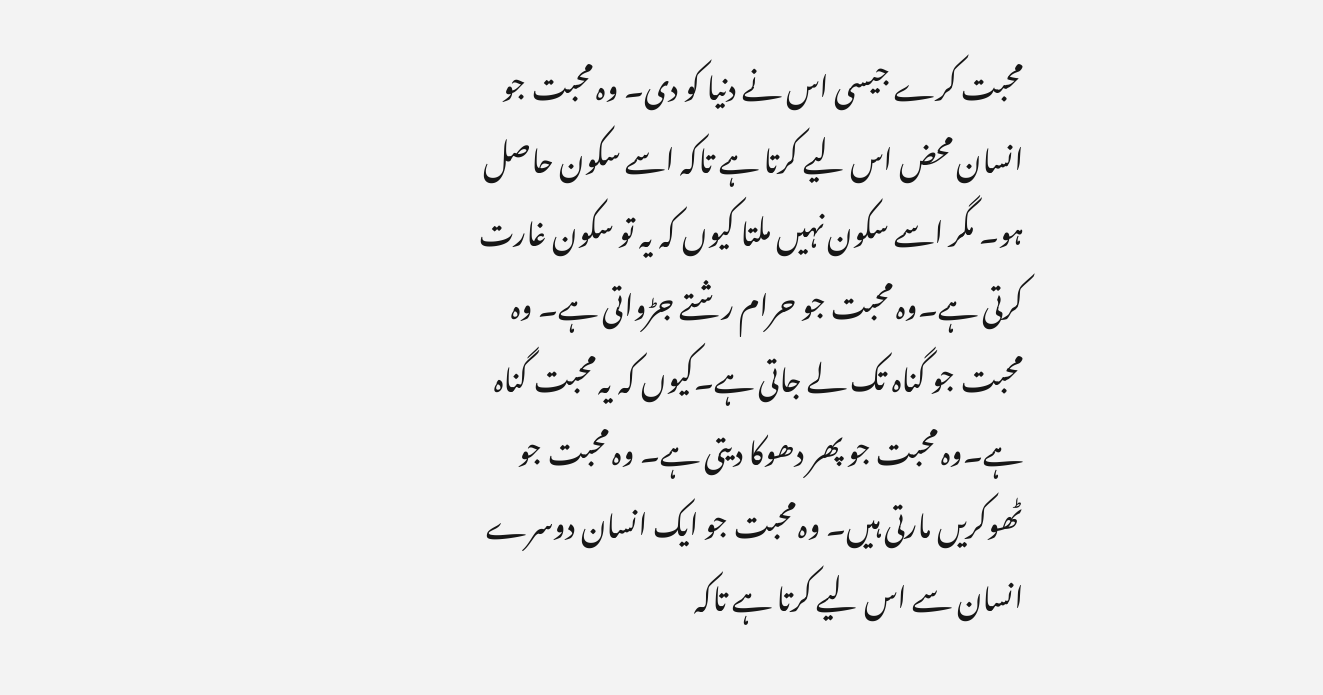محبت کرے جیسی اس نے دنیا کو دی۔ وہ محبت جو انسان محض اس لیے کرتا ہے تاکہ اسے سکون حاصل ہو۔ مگر اسے سکون نہیں ملتا کیوں کہ یہ تو سکون غارت کرتی ہے۔وہ محبت جو حرام رشتے جڑواتی ہے۔ وہ محبت جو گناہ تک لے جاتی ہے۔کیوں کہ یہ محبت گناہ ہے۔وہ محبت جو پھر دھوکا دیتی ہے۔ وہ محبت جو ٹھوکریں مارتی ہیں۔ وہ محبت جو ایک انسان دوسرے انسان سے اس لیے کرتا ہے تاکہ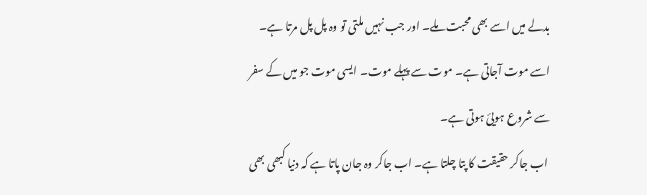بدلے میں اسے بھی محبت ملے۔ اور جب نہیں ملتی تو وہ پل پل مرتا ہے۔ اسے موت آجاتی ہے۔ موت سے پہلے موت۔ ایسی موت جو میں کے سفر سے شروع ہویئ ہوتی ہے۔
 اب جاکر حقیقت کا پتا چلتا ہے۔ اب جاکر وہ جان پاتا ہے کہ دنیا کبھی بھی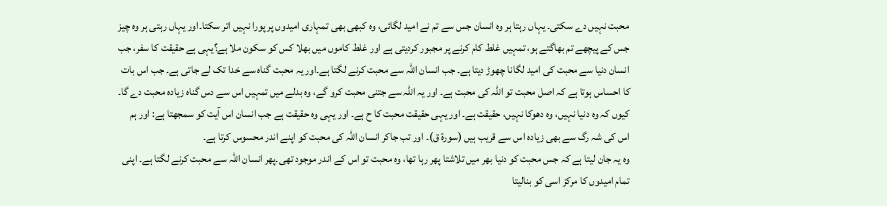محبت نہیں دے سکتی۔ یہاں رہتا ہر وہ انسان جس سے تم نے امید لگائی، وہ کبھی بھی تمہاری امیدوں پر پورا نہیں اتر سکتا۔اور یہاں رہتی ہر وہ چیز جس کے پیچھے تم بھاگتے ہو، تمہیں غلط کام کرنے پر مجبور کردیتی ہے اور غلط کاموں میں بھلا کس کو سکون ملا ہے؟یہی ہے حقیقت کا سفر، جب انسان دنیا سے محبت کی امید لگانا چھوڑ دیتا ہے۔ جب انسان اللہ سے محبت کرنے لگتا ہے۔اور یہ محبت گناہ سے خدا تک لے جاتی ہے۔ جب اس بات کا احساس ہوتا ہے کہ اصل محبت تو اللہ کی محبت ہے۔ اور یہ اللہ سے جتنی محبت کرو گے، وہ بدلے میں تمہیں اس سے دس گناہ زیادہ محبت دے گا۔ کیوں کہ وہ دنیا نہیں، وہ دھوکا نہیں، حقیقت ہے۔ اور یہی حقیقت محبت کا ح ہے۔ اور یہی وہ حقیقت ہے جب انسان اس آیت کو سمجھتا ہے: اور ہم اس کی شہ رگ سے بھی زیادہ اس سے قریب ہیں (سورۃ ق)۔ اور تب جاکر انسان اللہ کی محبت کو اپنے اندر محسوس کرتا ہے۔
وہ یہ جان لیتا ہے کہ جس محبت کو دنیا بھر میں تلاشتا پھر رہا تھا، وہ محبت تو اس کے اندر موجود تھی۔پھر انسان اللہ سے محبت کرنے لگتا ہے۔ اپنی تمام امیدوں کا مرکز اسی کو بنالیتا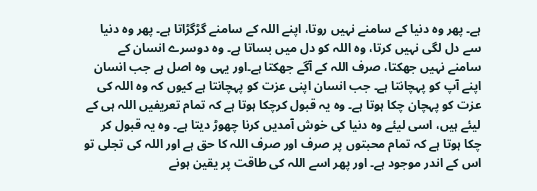ہے۔ پھر وہ دنیا کے سامنے نہیں روتا، اپنے اللہ کے سامنے گڑگڑاتا ہے۔ پھر وہ دنیا سے دل لگی نہیں کرتا، وہ اللہ کو دل میں بساتا ہے۔ وہ دوسرے انسان کے سامنے نہیں جھکتا، صرف اللہ کے آگے جھکتا ہے۔اور یہی وہ اصل ہے جب انسان اپنے آپ کو پہچانتا ہے۔ جب انسان اپنی عزت کو پہچانتا ہے کیوں کہ وہ اللہ کی عزت کو پہچان چکا ہوتا ہے۔ وہ یہ قبول کرچکا ہوتا ہے کہ تمام تعریفیں اللہ ہی کے لیئے ہیں، اسی لیئے وہ دنیا کی خوش آمدیں کرنا چھوڑ دیتا ہے۔ وہ یہ قبول کر چکا ہوتا ہے کہ تمام محبتوں پر صرف اور صرف اللہ کا حق ہے اور اللہ کی تجلی تو اس کے اندر موجود ہے۔ اور پھر اسے اللہ کی طاقت پر یقین ہونے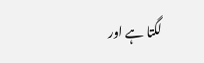لگتا ہے اور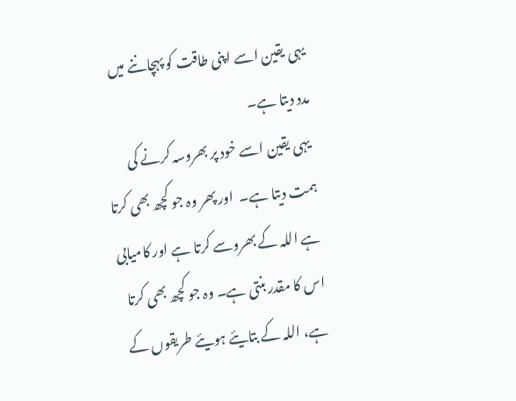یہی یقین اسے اپنی طاقت کو پہچاننے میں مدد دیتا ہے۔
 یہی یقین اسے خود پر بھروسہ کرنے کی ہمت دیتا ہے۔  اور پھر وہ جو کچھ بھی کرتا ہے اللہ کے بھروسے کرتا ہے اور کامیابی اس کا مقدر بنتی ہے۔ وہ جو کچھ بھی کرتا ہے، اللہ کے بتایئے ہویئے طریقوں کے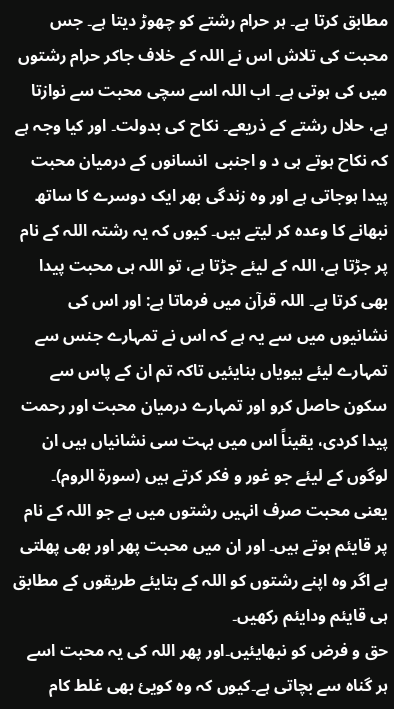مطابق کرتا ہے۔ ہر حرام رشتے کو چھوڑ دیتا ہے۔ جس محبت کی تلاش اس نے اللہ کے خلاف جاکر حرام رشتوں میں کی ہوتی ہے۔ اب اللہ اسے سچی محبت سے نوازتا ہے، حلال رشتے کے ذریعے۔ نکاح کی بدولت۔ اور کیا وجہ ہے کہ نکاح ہوتے ہی د و اجنبی  انسانوں کے درمیان محبت پیدا ہوجاتی ہے اور وہ زندگی بھر ایک دوسرے کا ساتھ نبھانے کا وعدہ کر لیتے ہیں۔ کیوں کہ یہ رشتہ اللہ کے نام پر جڑتا ہے، اللہ کے لیئے جڑتا ہے، تو اللہ ہی محبت پیدا بھی کرتا ہے۔ اللہ قرآن میں فرماتا ہے: اور اس کی نشانیوں میں سے یہ ہے کہ اس نے تمہارے جنس سے تمہارے لیئے بیویاں بنایئیں تاکہ تم ان کے پاس سے سکون حاصل کرو اور تمہارے درمیان محبت اور رحمت پیدا کردی، یقیناً اس میں بہت سی نشانیاں ہیں ان لوگوں کے لیئے جو غور و فکر کرتے ہیں (سورۃ الروم)۔  یعنی محبت صرف انہیں رشتوں میں ہے جو اللہ کے نام پر قایئم ہوتے ہیں۔ اور ان میں محبت پھر اور بھی پھلتی ہے اگر وہ اپنے رشتوں کو اللہ کے بتایئے طریقوں کے مطابق ہی قایئم ودایئم رکھیں۔
حق و فرض کو نبھایئیں۔اور پھر اللہ کی یہ محبت اسے ہر گناہ سے بچاتی ہے۔کیوں کہ وہ کویئ بھی غلط کام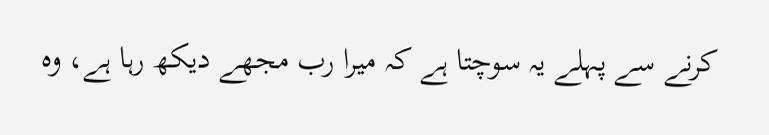کرنے سے پہلے یہ سوچتا ہے کہ میرا رب مجھے دیکھ رہا ہے، وہ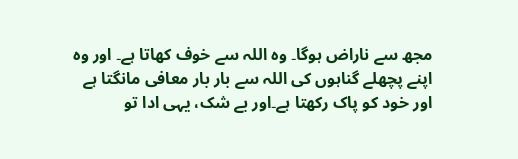مجھ سے ناراض ہوگا۔ وہ اللہ سے خوف کھاتا ہے۔ اور وہ اپنے پچھلے گناہوں کی اللہ سے بار بار معافی مانگتا ہے اور خود کو پاک رکھتا ہے۔اور بے شک، یہی ادا تو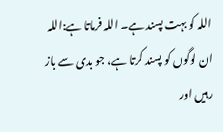اللہ کو بہت پسند ہے۔ اللہ فرماتا ہے:اللہ ان لوگوں کو پسند کرتا ہے، جو بدی سے باز رہیں اور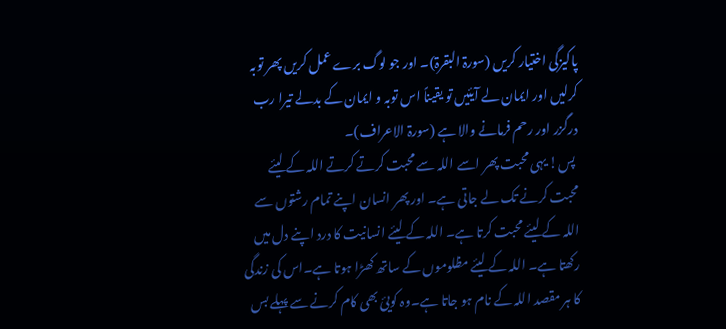پاکیزگی اختیار کریں (سورۃ البقرۃ)۔ اور جو لوگ برے عمل کریں پھر توبہ کرلیں اور ایمان لے آیئیں تو یقیناً اس توبہ و ایمان کے بدلے تیرا رب درگزر اور رحم فرمانے والا ہے (سورۃ الاعراف)۔
 پس! یہی محبت پھر اسے اللہ سے محبت کرتے کرتے اللہ کے لیئے محبت کرنے تک لے جاتی ہے۔ اور پھر انسان اپنے تمام رشتوں سے اللہ کے لیئے محبت کرتا ہے۔ اللہ کے لیئے انسانیت کا درد اپنے دل میں رکھتا ہے۔ اللہ کے لیئے مظلوموں کے ساتھ کھڑا ہوتا ہے۔اس کی زندگی کا ہر مقصد اللہ کے نام ہو جاتا ہے۔وہ کویئ بھی کام کرنے سے پہلے بس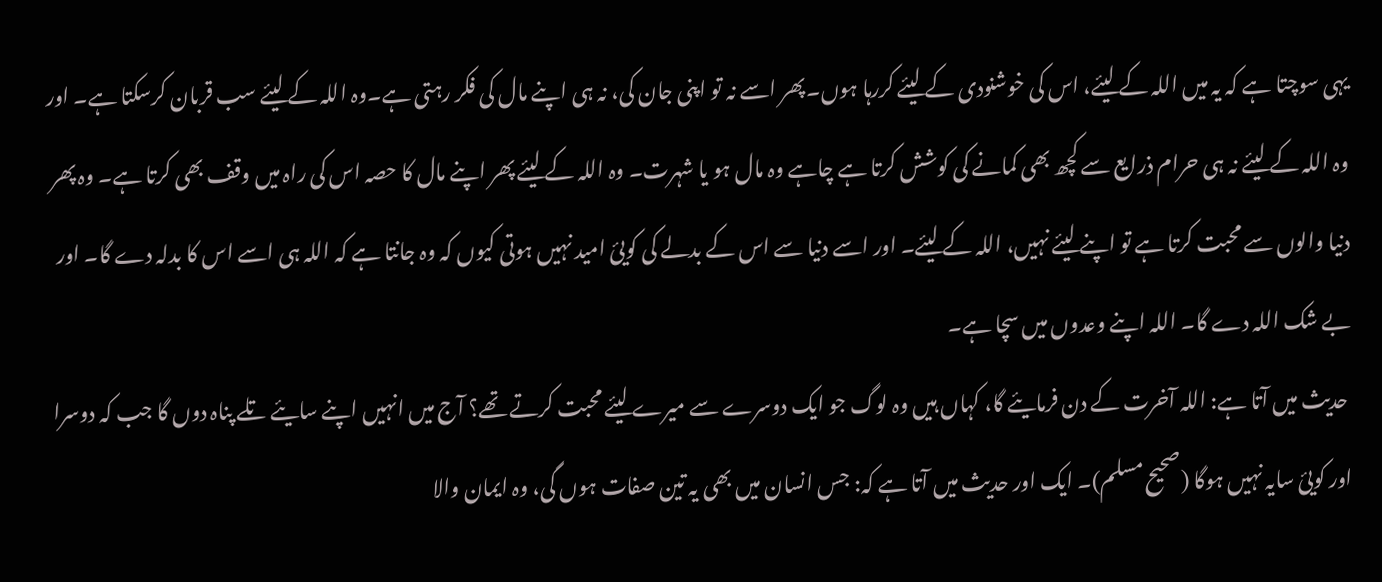یہی سوچتا ہے کہ یہ میں اللہ کے لیئے، اس کی خوشنودی کے لیئے کررہا ہوں۔پھر اسے نہ تو اپنی جان کی، نہ ہی اپنے مال کی فکر رہتی ہے۔وہ اللہ کے لیئے سب قربان کرسکتا ہے۔ اور وہ اللہ کے لیئے نہ ہی حرام ذرایع سے کچھ بھی کمانے کی کوشش کرتا ہے چاہے وہ مال ہو یا شہرت۔ وہ اللہ کے لیئے پھر اپنے مال کا حصہ اس کی راہ میں وقف بھی کرتا ہے۔ وہ پھر دنیا والوں سے محبت کرتا ہے تو اپنے لیئے نہیں، اللہ کے لیئے۔ اور اسے دنیا سے اس کے بدلے کی کویئ امید نہیں ہوتی کیوں کہ وہ جانتا ہے کہ اللہ ہی اسے اس کا بدلہ دے گا۔ اور بے شک اللہ دے گا۔ اللہ اپنے وعدوں میں سچا ہے۔
 حدیث میں آتا ہے: اللہ آخرت کے دن فرمایئے گا، کہاں ہیں وہ لوگ جو ایک دوسرے سے میرے لیئے محبت کرتے تھے؟ آج میں انہیں اپنے سایئے تلے پناہ دوں گا جب کہ دوسرا اور کویئ سایہ نہیں ہوگا (صحیح مسلم)۔ ایک اور حدیث میں آتا ہے کہ: جس انسان میں بھی یہ تین صفات ہوں گی، وہ ایمان والا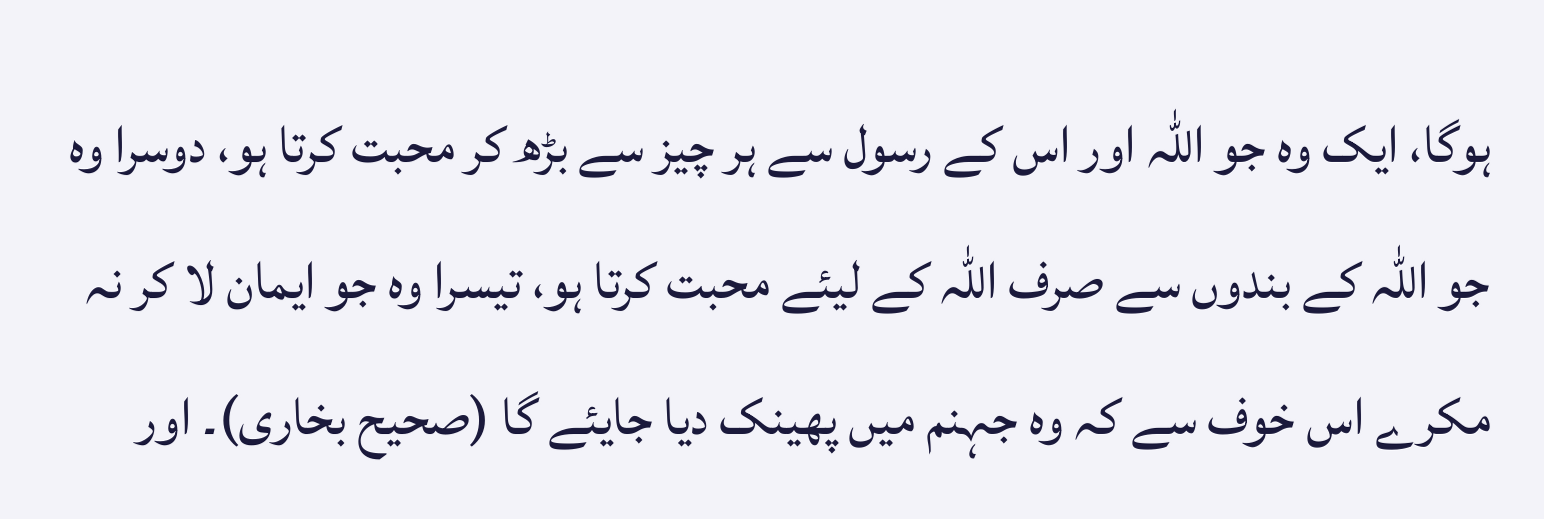ہوگا، ایک وہ جو اللہ اور اس کے رسول سے ہر چیز سے بڑھ کر محبت کرتا ہو، دوسرا وہ جو اللہ کے بندوں سے صرف اللہ کے لیئے محبت کرتا ہو، تیسرا وہ جو ایمان لا کر نہ مکرے اس خوف سے کہ وہ جہنم میں پھینک دیا جایئے گا (صحیح بخاری)۔ اور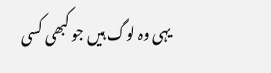یہی وہ لوگ ہیں جو کبھی کسی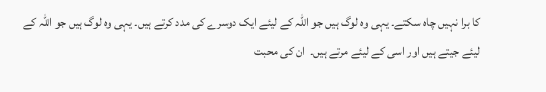کا برا نہیں چاہ سکتے۔ یہی وہ لوگ ہیں جو اللہ کے لیئے ایک دوسرے کی مدد کرتے ہیں۔ یہی وہ لوگ ہیں جو اللہ کے لیئے جیتے ہیں اور اسی کے لیئے مرتے ہیں۔  ان کی محبت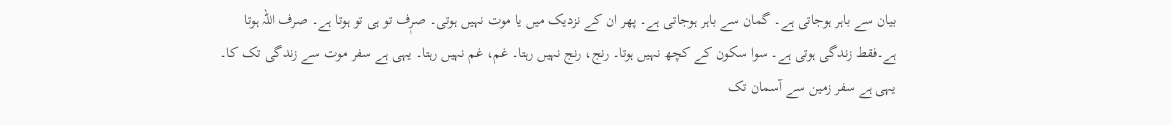بیان سے باہر ہوجاتی ہے۔ گمان سے باہر ہوجاتی ہے۔ پھر ان کے نزدیک میں یا موت نہیں ہوتی۔ صرٖف تو ہی تو ہوتا ہے۔ صرف اللہ ہوتا ہے۔فقط زندگی ہوتی ہے۔ سوا سکون کے کچھ نہیں ہوتا۔ رنج، رنج نہیں رہتا۔ غم، غم نہیں رہتا۔ یہی ہے سفر موت سے زندگی تک کا۔ یہی ہے سفر زمین سے آسمان تک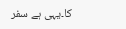کا۔یہی ہے سفر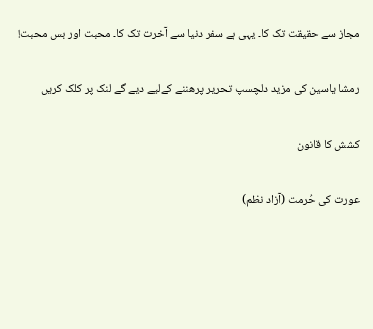مجاز سے حقیقت تک کا۔ یہی ہے سفر دنیا سے آخرت تک کا۔ محبت اور بس محبت!

رمشا یاسین کی مزید دلچسپ تحریر پرھننے کےلیے دیے گے لنک پر کلک کریں

کشش کا قانون

عورت کی حُرمت (آزاد نظم)